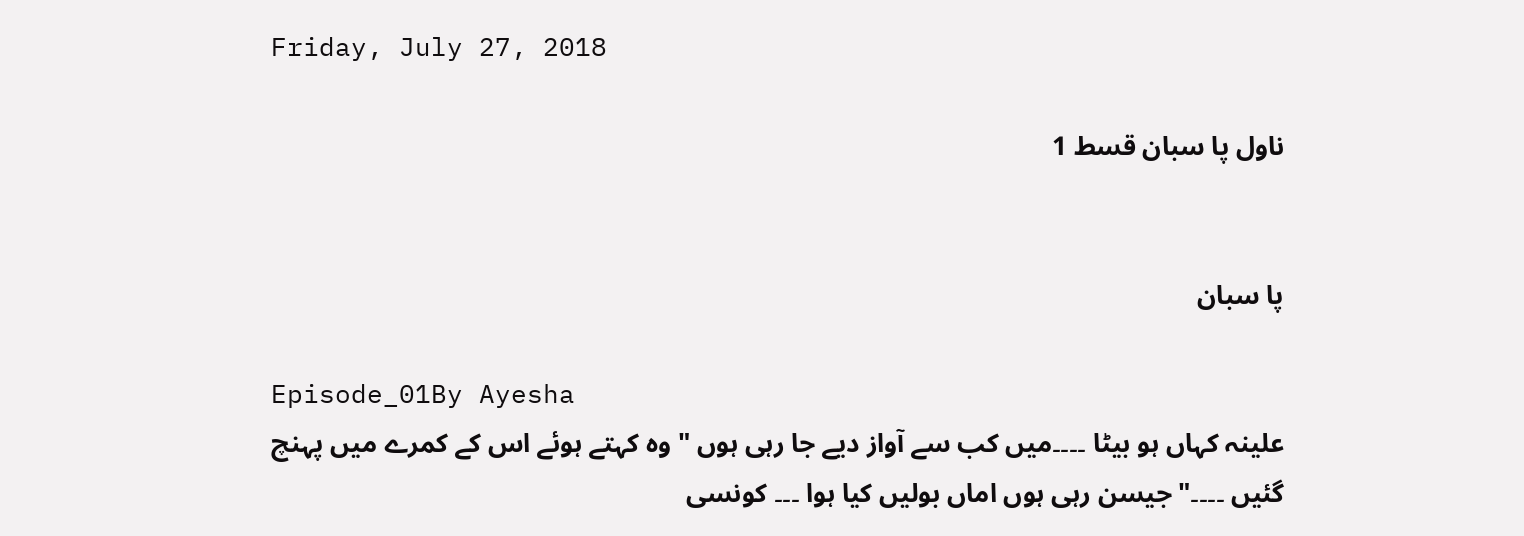Friday, July 27, 2018

ناول پا سبان قسط 1


پا سبان

Episode_01By Ayesha
علینہ کہاں ہو بیٹا ۔۔۔۔میں کب سے آواز دیے جا رہی ہوں " وہ کہتے ہوئے اس کے کمرے میں پہنچ گئیں ۔۔۔۔"جیسن رہی ہوں اماں بولیں کیا ہوا ۔۔۔ کونسی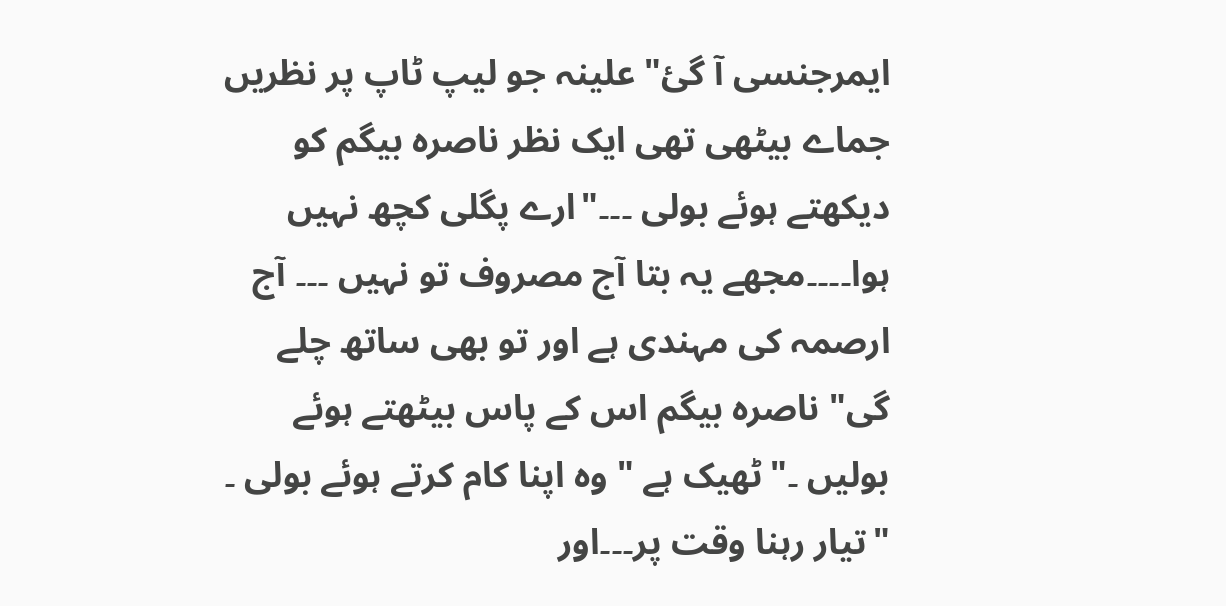ایمرجنسی آ گئ" علینہ جو لیپ ٹاپ پر نظریں جماے بیٹھی تھی ایک نظر ناصرہ بیگم کو دیکھتے ہوئے بولی ۔۔۔"ارے پگلی کچھ نہیں ہوا۔۔۔۔مجھے یہ بتا آج مصروف تو نہیں ۔۔۔ آج ارصمہ کی مہندی ہے اور تو بھی ساتھ چلے گی" ناصرہ بیگم اس کے پاس بیٹھتے ہوئے بولیں ۔"ٹھیک ہے " وہ اپنا کام کرتے ہوئے بولی ۔ "تیار رہنا وقت پر۔۔۔اور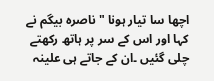اچھا سا تیار ہونا " ناصرہ بیگم نے کہا اور اس کے سر پر ہاتھ رکھتے چلی گئیں ۔ان کے جاتے ہی علینہ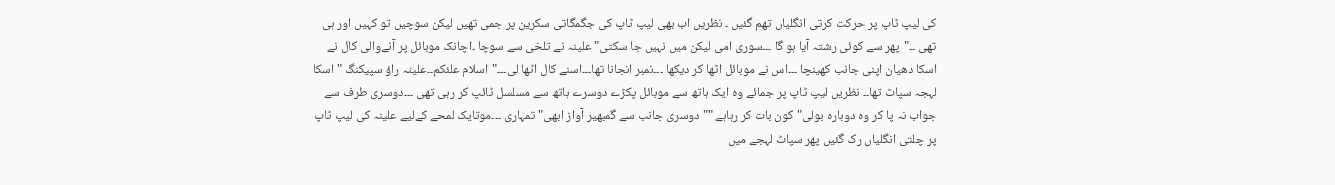کی لیپ ٹاپ پر حرکت کرتی انگلیاں تھم گئیں ۔ نظریں اب بھی لیپ ٹاپ کی جگمگاتی سکرین پر جمی تھیں لیکن سوچیں تو کہیں اور ہی تھی ۔۔"پھر سے کوئی رشتہ آیا ہو گا ۔۔۔سوری امی لیکن میں نہیں جا سکتی" علینہ نے تلخی سے سوچا ۔اچانک موبائل پر آنےوالی کال نے اسکا دھیان اپنی جانب کھینچا ۔۔۔اس نے موبائل اٹھا کر دیکھا ۔۔۔نمبر انجانا تھا۔۔۔اسنے کال اٹھا لی۔۔۔"اسلام علئکم۔۔علینہ راؤ سپیکنگ " اسکا لہجہ سپاٹ تھا۔۔ نظریں لیپ ٹاپ پر جمائے وہ ایک ہاتھ سے موبائل پکڑے دوسرے ہاتھ سے مسلسل ٹائپ کر رہی تھی ۔۔۔دوسری طرف سے جواب نہ پا کر وہ دوبارہ بولی"کون بات کر رہاہے ""دوسری جانب سے گمبھیر آواز ابھی"تمہاری ۔۔۔موتایک لمحے کےلیے علینہ کی لیپ ٹاپ پر چلتی انگلیاں رک گئیں پھر سپاٹ لہجے میں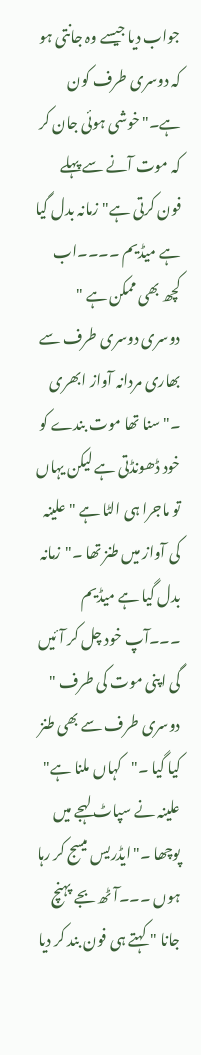جواب دیا جیسے وہ جانتی ہو کہ دوسری طرف کون ہے۔"خوشی ہوئی جان کر کہ موت آنے سے پہلے فون کرتی ہے"زمانہ بدل گیا ہے میڈیم ۔۔۔۔اب کچھ بھی ممکن ہے " دوسری دوسری طرف سے بھاری مردانہ آواز ابھری ۔"سنا تھا موت بندے کو خود ڈھونڈتی ہے لیکن یہاں تو ماجرا ہی الٹا ہے " علینہ کی آواز میں طنز تھا ۔"زمانہ بدل گیا ہے میڈیم ۔۔۔آپ خود چل کر آئیں گی اپنی موت کی طرف " دوسری طرف سے بھی طنز کیا گیا ۔"کہاں ملنا ہے" علینہ نے سپاٹ لہجے میں پوچھا ۔"ایڈریس میسج کر رہا ہوں ۔۔۔آٹھ بجے پہنچ جانا " کہتے ہی فون بند کر دیا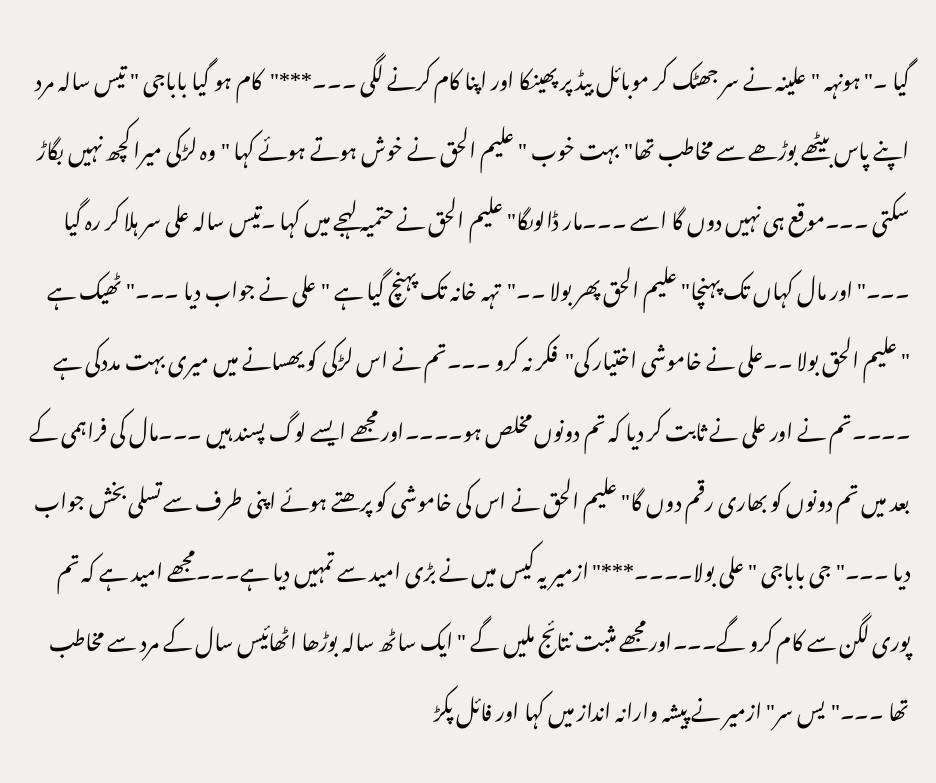گیا ۔"ہونہہ " علینہ نے سر جھٹک کر موبائل بیڈ پر پھینکا اور اپنا کام کرنے لگی ۔۔۔***"کام ہو گیا باباجی " تیس سالہ مرد اپنے پاس بیٹھے بوڑھے سے مخاطب تھا"بہت خوب " علیم الحق نے خوش ہوتے ہوئے کہا "وہ لڑکی میرا کچھ نہيں بگاڑ سکتی ۔۔۔موقع ہی نہیں دوں گا اسے ۔۔۔مار ڈالوںگا" علیم الحق نے حتمیہ لہجے میں کہا ۔تیس سالہ علی سر ہلا کر رہ گیا ۔۔۔"اور مال کہاں تک پہنچا" علیم الحق پھر بولا ۔۔"تہہ خانہ تک پہنچ گیا ہے "علی نے جواب دیا ۔۔۔"ٹھیک ہے "علیم الحق بولا ۔۔علی نے خاموشی اختیار کی"فکر نہ کرو ۔۔۔تم نے اس لڑکی کو یھسانے میں میری بہت مددکی ہے ۔۔۔۔تم نے اور علی نے ثابت کر دیا کہ تم دونوں مخلص ہو۔۔۔۔اور مجھے ایسے لوگ پسند ہیں ۔۔۔مال کی فراہمی کے بعد میں تم دونوں کو بھاری رقم دوں گا" علیم الحق نے اس کی خاموشی کو پرھتے ہوئے اپنی طرف سے تسلی بخش جواب دیا ۔۔۔"جی باباجی " علی بولا۔۔۔۔***"ازمیر یہ کیس میں نے بڑی امید سے تمہیں دیا ہے۔۔۔مجھے امید ہے کہ تم پوری لگن سے کام کرو گے۔۔۔اور مجھے مثبت نتائج ملیں گے " ایک ساٹھ سالہ بوڑھا اٹھائیس سال کے مرد سے مخاطب تھا ۔۔۔"یس سر" ازمیر نے پیشہ وارانہ انداز میں کہا اور فائل پکڑ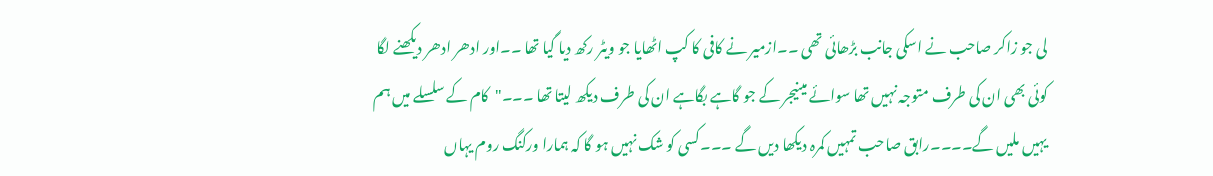لی جو زاکر صاحب نے اسکی جانب بڑھائی تھی ۔۔ازمیر نے کافی کا کپ اٹھایا جو ویٹر رکھ دیا گیا تھا ۔۔اور ادھر ادھر دیکھنے لگا کوئی بھی ان کی طرف متوجہ نہیں تھا سوائے مینیجر کے جو گاہے بگاہے ان کی طرف دیکھ لیتا تھا ۔۔۔"کام کے سلسلے میں ہم یہیں ملیں گے۔۔۔۔رابق صاحب تمہیں کمرہ دیکھا دیں گے ۔۔۔کسی کو شک نہیں ہو گا کہ ہمارا ورکنگ روم یہاں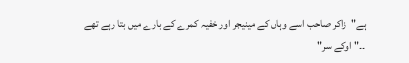ہے"زاکر صاحب اسے وہاں کے مینیجر اور خفیہ کمرے کے بارے میں بتا رہے تھے ۔۔"اوکے سر"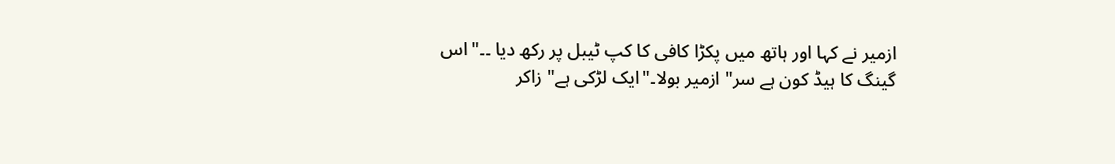ازمیر نے کہا اور ہاتھ میں پکڑا کافی کا کپ ٹیبل پر رکھ دیا ۔۔"اس گینگ کا ہیڈ کون ہے سر" ازمیر بولا۔"ایک لڑکی ہے" زاکر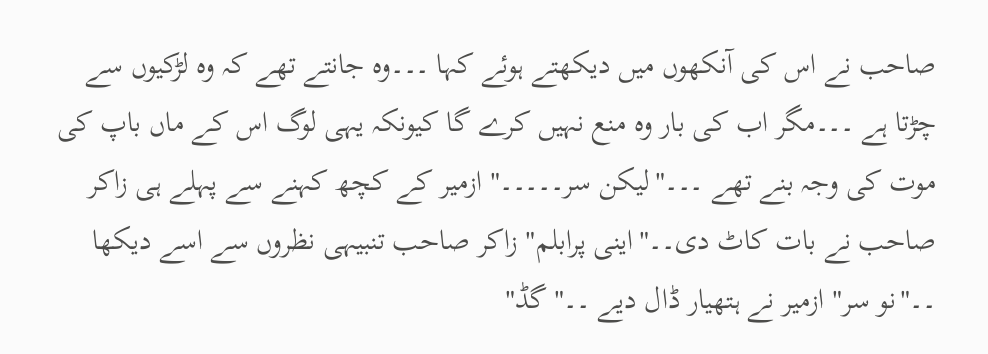صاحب نے اس کی آنکھوں میں دیکھتے ہوئے کہا ۔۔۔وہ جانتے تھے کہ وہ لڑکیوں سے چڑتا ہے ۔۔۔مگر اب کی بار وہ منع نہیں کرے گا کیونکہ یہی لوگ اس کے ماں باپ کی موت کی وجہ بنے تھے ۔۔۔"لیکن سر۔۔۔۔۔" ازمیر کے کچھ کہنے سے پہلے ہی زاکر صاحب نے بات کاٹ دی۔۔"اینی پرابلم" زاکر صاحب تنبیہی نظروں سے اسے دیکھا ۔۔"نو سر" ازمیر نے ہتھیار ڈال دیے ۔۔"گڈ"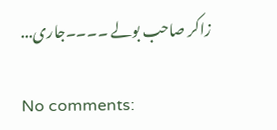زاکر صاحب بولے ۔۔۔۔جاری...

No comments: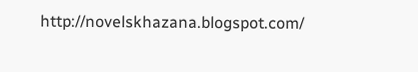http://novelskhazana.blogspot.com/